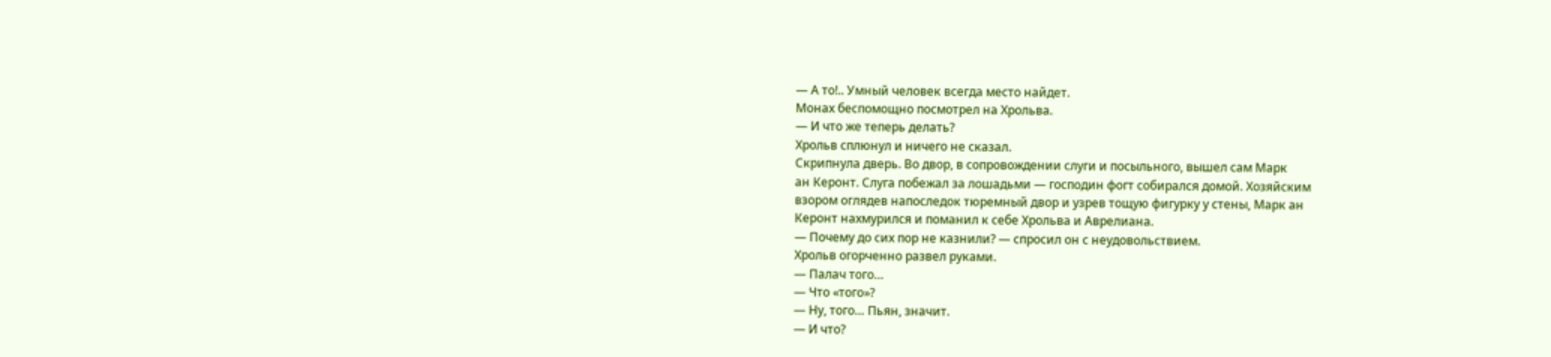— А то!.. Умный человек всегда место найдет.
Монах беспомощно посмотрел на Хрольва.
— И что же теперь делать?
Хрольв сплюнул и ничего не сказал.
Скрипнула дверь. Во двор, в сопровождении слуги и посыльного, вышел сам Марк
ан Керонт. Слуга побежал за лошадьми — господин фогт собирался домой. Хозяйским
взором оглядев напоследок тюремный двор и узрев тощую фигурку у стены, Марк ан
Керонт нахмурился и поманил к себе Хрольва и Аврелиана.
— Почему до сих пор не казнили? — спросил он с неудовольствием.
Хрольв огорченно развел руками.
— Палач того…
— Что «того»?
— Ну, того… Пьян, значит.
— И что?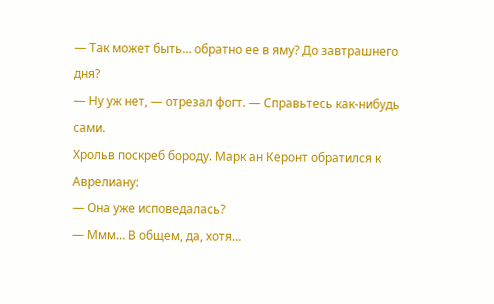— Так может быть… обратно ее в яму? До завтрашнего дня?
— Ну уж нет, — отрезал фогт. — Справьтесь как-нибудь сами.
Хрольв поскреб бороду. Марк ан Керонт обратился к Аврелиану:
— Она уже исповедалась?
— Ммм… В общем, да, хотя…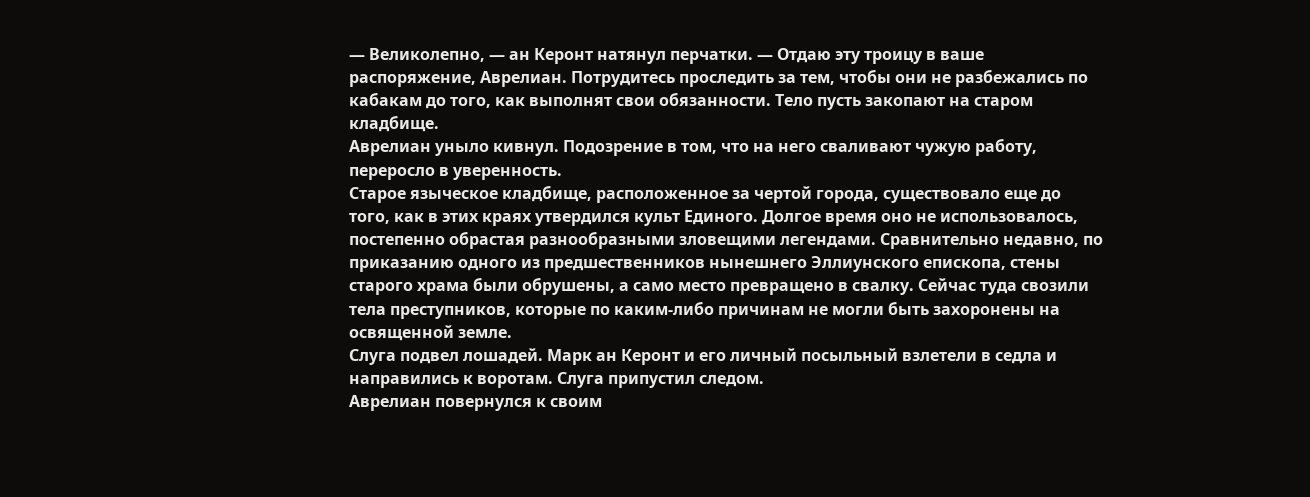— Великолепно, — ан Керонт натянул перчатки. — Отдаю эту троицу в ваше
распоряжение, Аврелиан. Потрудитесь проследить за тем, чтобы они не разбежались по
кабакам до того, как выполнят свои обязанности. Тело пусть закопают на старом
кладбище.
Аврелиан уныло кивнул. Подозрение в том, что на него сваливают чужую работу,
переросло в уверенность.
Старое языческое кладбище, расположенное за чертой города, существовало еще до
того, как в этих краях утвердился культ Единого. Долгое время оно не использовалось,
постепенно обрастая разнообразными зловещими легендами. Сравнительно недавно, по
приказанию одного из предшественников нынешнего Эллиунского епископа, стены
старого храма были обрушены, а само место превращено в свалку. Сейчас туда свозили
тела преступников, которые по каким-либо причинам не могли быть захоронены на
освященной земле.
Слуга подвел лошадей. Марк ан Керонт и его личный посыльный взлетели в седла и
направились к воротам. Слуга припустил следом.
Аврелиан повернулся к своим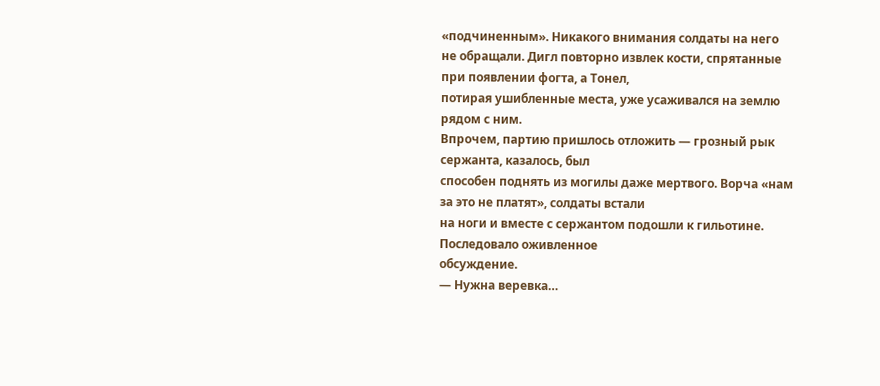«подчиненным». Никакого внимания солдаты на него
не обращали. Дигл повторно извлек кости, спрятанные при появлении фогта, а Тонел,
потирая ушибленные места, уже усаживался на землю рядом с ним.
Впрочем, партию пришлось отложить — грозный рык сержанта, казалось, был
способен поднять из могилы даже мертвого. Ворча «нам за это не платят», солдаты встали
на ноги и вместе с сержантом подошли к гильотине. Последовало оживленное
обсуждение.
— Нужна веревка…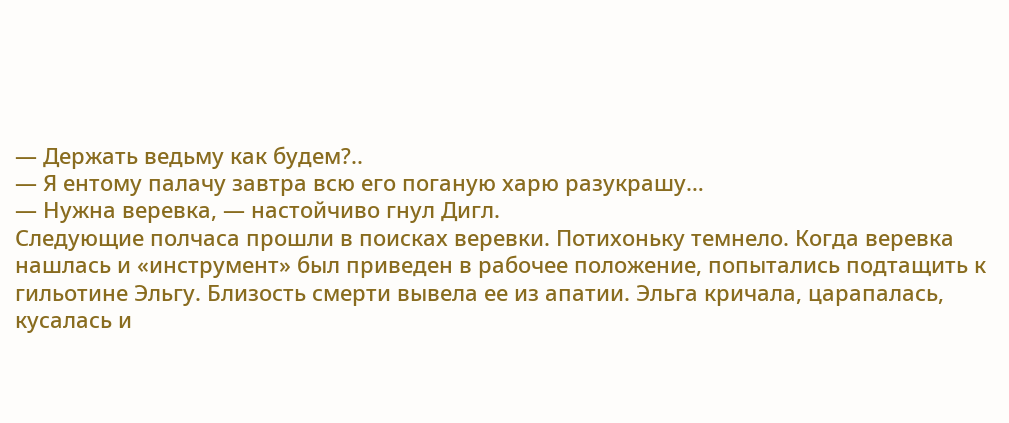— Держать ведьму как будем?..
— Я ентому палачу завтра всю его поганую харю разукрашу…
— Нужна веревка, — настойчиво гнул Дигл.
Следующие полчаса прошли в поисках веревки. Потихоньку темнело. Когда веревка
нашлась и «инструмент» был приведен в рабочее положение, попытались подтащить к
гильотине Эльгу. Близость смерти вывела ее из апатии. Эльга кричала, царапалась,
кусалась и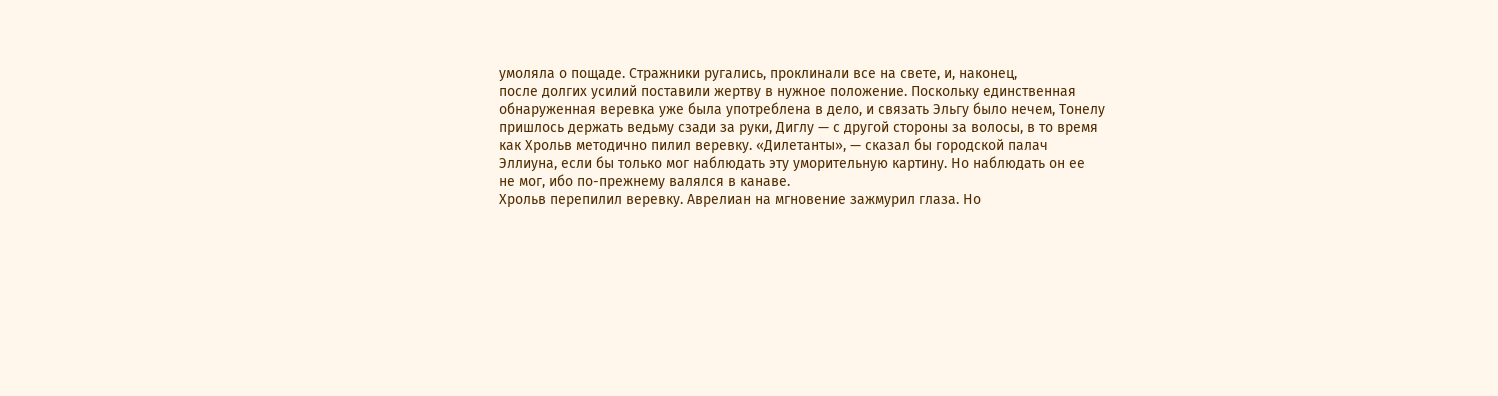умоляла о пощаде. Стражники ругались, проклинали все на свете, и, наконец,
после долгих усилий поставили жертву в нужное положение. Поскольку единственная
обнаруженная веревка уже была употреблена в дело, и связать Эльгу было нечем, Тонелу
пришлось держать ведьму сзади за руки, Диглу — с другой стороны за волосы, в то время
как Хрольв методично пилил веревку. «Дилетанты», — сказал бы городской палач
Эллиуна, если бы только мог наблюдать эту уморительную картину. Но наблюдать он ее
не мог, ибо по-прежнему валялся в канаве.
Хрольв перепилил веревку. Аврелиан на мгновение зажмурил глаза. Но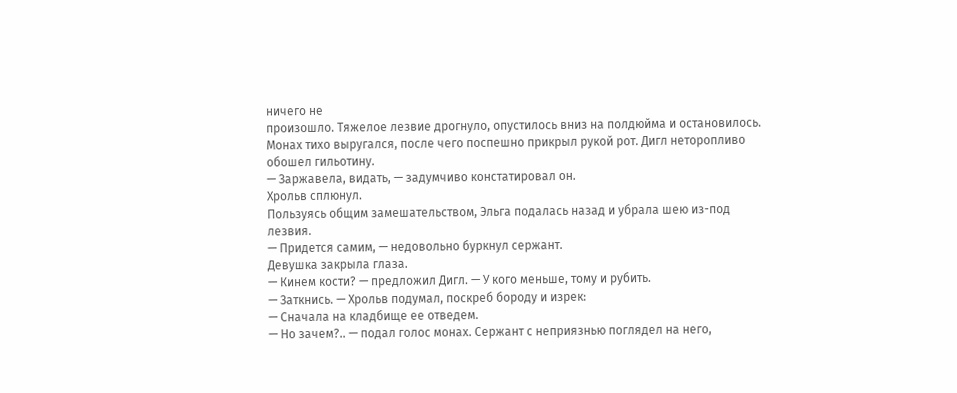ничего не
произошло. Тяжелое лезвие дрогнуло, опустилось вниз на полдюйма и остановилось.
Монах тихо выругался, после чего поспешно прикрыл рукой рот. Дигл неторопливо
обошел гильотину.
— Заржавела, видать, — задумчиво констатировал он.
Хрольв сплюнул.
Пользуясь общим замешательством, Эльга подалась назад и убрала шею из-под
лезвия.
— Придется самим, — недовольно буркнул сержант.
Девушка закрыла глаза.
— Кинем кости? — предложил Дигл. — У кого меньше, тому и рубить.
— Заткнись. — Хрольв подумал, поскреб бороду и изрек:
— Сначала на кладбище ее отведем.
— Но зачем?.. — подал голос монах. Сержант с неприязнью поглядел на него,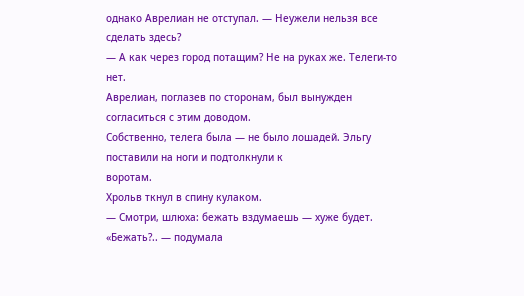однако Аврелиан не отступал. — Неужели нельзя все сделать здесь?
— А как через город потащим? Не на руках же. Телеги-то нет.
Аврелиан, поглазев по сторонам, был вынужден согласиться с этим доводом.
Собственно, телега была — не было лошадей. Эльгу поставили на ноги и подтолкнули к
воротам.
Хрольв ткнул в спину кулаком.
— Смотри, шлюха: бежать вздумаешь — хуже будет.
«Бежать?.. — подумала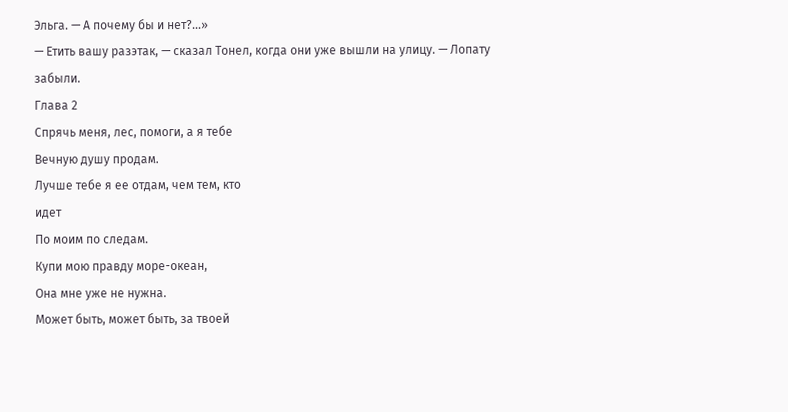Эльга. — А почему бы и нет?…»
— Етить вашу разэтак, — сказал Тонел, когда они уже вышли на улицу. — Лопату
забыли.
Глава 2
Спрячь меня, лес, помоги, а я тебе
Вечную душу продам.
Лучше тебе я ее отдам, чем тем, кто
идет
По моим по следам.
Купи мою правду море-океан,
Она мне уже не нужна.
Может быть, может быть, за твоей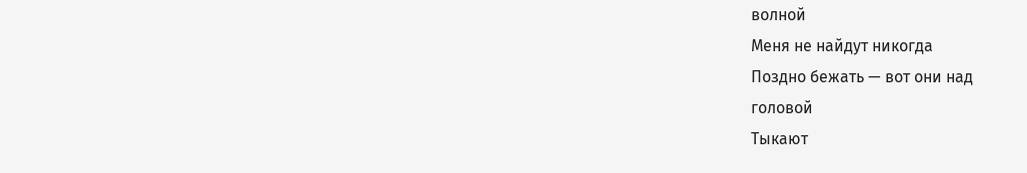волной
Меня не найдут никогда
Поздно бежать — вот они над
головой
Тыкают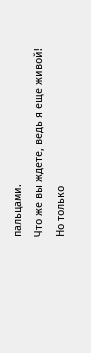пальцами.
Что же вы ждете, ведь я еще живой!
Но только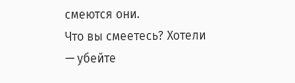смеются они.
Что вы смеетесь? Хотели — убейте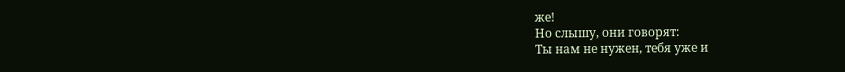же!
Но слышу, они говорят:
Ты нам не нужен, тебя уже и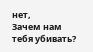нет,
Зачем нам тебя убивать?